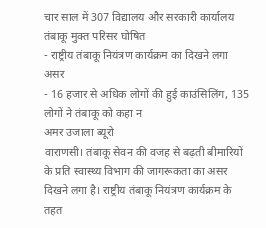चार साल में 307 विद्यालय और सरकारी कार्यालय तंबाकू मुक्त परिसर घोषित
- राष्ट्रीय तंबाकू नियंत्रण कार्यक्रम का दिखने लगा असर
- 16 हजार से अधिक लोगों की हुई काउंसिलिंग, 135 लोगों ने तंबाकू को कहा न
अमर उजाला ब्यूरो
वाराणसी। तंबाकू सेवन की वजह से बढ़ती बीमारियों के प्रति स्वास्थ्य विभाग की जागरूकता का असर दिखने लगा है। राष्ट्रीय तंबाकू नियंत्रण कार्यक्रम के तहत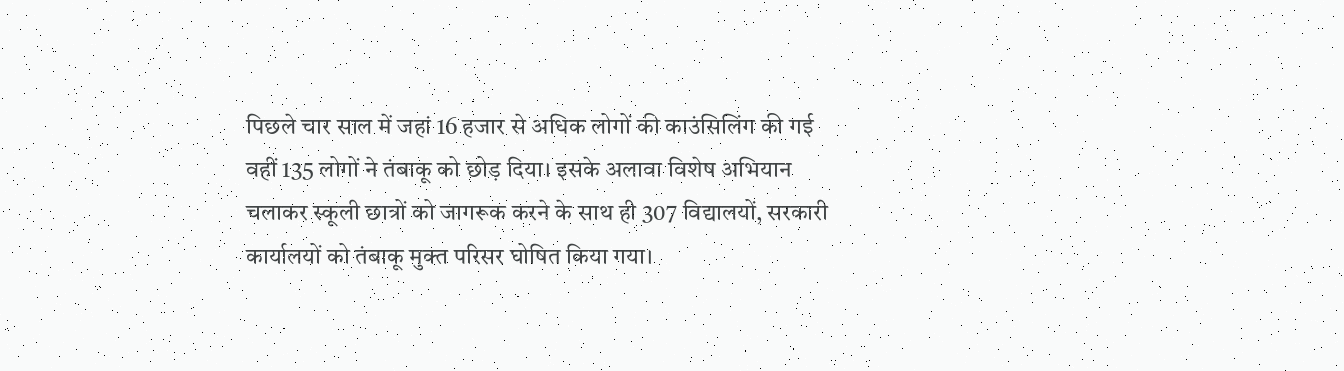पिछले चार साल में जहां 16 हजार से अधिक लोगों की काउंसिलिंग की गई वहीं 135 लोगों ने तंबाकू को छोड़ दिया। इसके अलावा विशेष अभियान चलाकर स्कूली छात्रों को जागरूक करने के साथ ही 307 विद्यालयों, सरकारी कार्यालयों को तंबाकू मुक्त परिसर घोषित किया गया।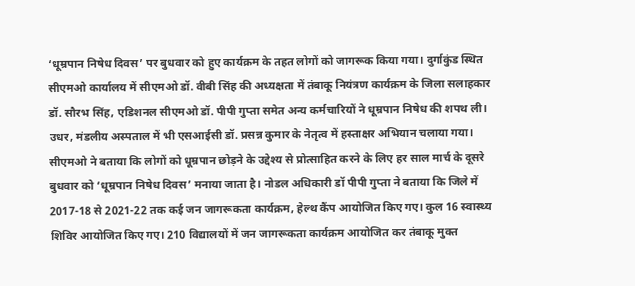‘धूम्रपान निषेध दिवस’ पर बुधवार को हुए कार्यक्रम के तहत लोगों को जागरूक किया गया। दुर्गाकुंड स्थित सीएमओ कार्यालय में सीएमओ डॉ. वीबी सिंह की अध्यक्षता में तंबाकू नियंत्रण कार्यक्रम के जिला सलाहकार डॉ. सौरभ सिंह, एडिशनल सीएमओ डॉ. पीपी गुप्ता समेत अन्य कर्मचारियों ने धूम्रपान निषेध की शपथ ली। उधर, मंडलीय अस्पताल में भी एसआईसी डॉ. प्रसन्न कुमार के नेतृत्व में हस्ताक्षर अभियान चलाया गया।
सीएमओ ने बताया कि लोगों को धूम्रपान छोड़ने के उद्देश्य से प्रोत्साहित करने के लिए हर साल मार्च के दूसरे बुधवार को ‘धूम्रपान निषेध दिवस’ मनाया जाता है। नोडल अधिकारी डॉ पीपी गुप्ता ने बताया कि जिले में 2017-18 से 2021-22 तक कई जन जागरूकता कार्यक्रम, हेल्थ कैंप आयोजित किए गए। कुल 16 स्वास्थ्य शिविर आयोजित किए गए। 210 विद्यालयों में जन जागरूकता कार्यक्रम आयोजित कर तंबाकू मुक्त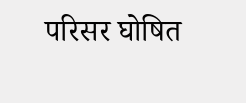परिसर घोषित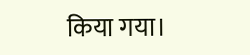किया गया।